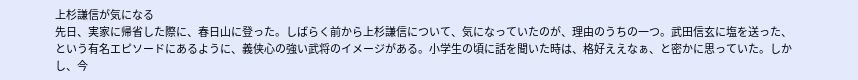上杉謙信が気になる
先日、実家に帰省した際に、春日山に登った。しばらく前から上杉謙信について、気になっていたのが、理由のうちの一つ。武田信玄に塩を送った、という有名エピソードにあるように、義侠心の強い武将のイメージがある。小学生の頃に話を聞いた時は、格好ええなぁ、と密かに思っていた。しかし、今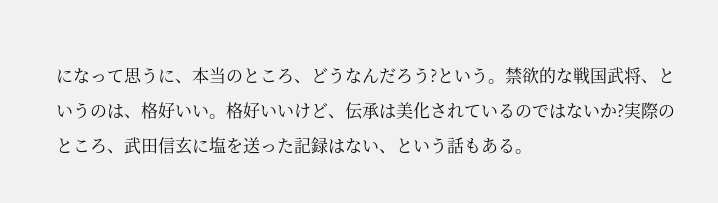になって思うに、本当のところ、どうなんだろう?という。禁欲的な戦国武将、というのは、格好いい。格好いいけど、伝承は美化されているのではないか?実際のところ、武田信玄に塩を送った記録はない、という話もある。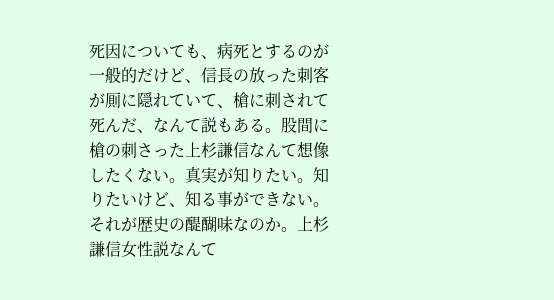死因についても、病死とするのが一般的だけど、信長の放った刺客が厠に隠れていて、槍に刺されて死んだ、なんて説もある。股間に槍の刺さった上杉謙信なんて想像したくない。真実が知りたい。知りたいけど、知る事ができない。それが歴史の醍醐味なのか。上杉謙信女性説なんて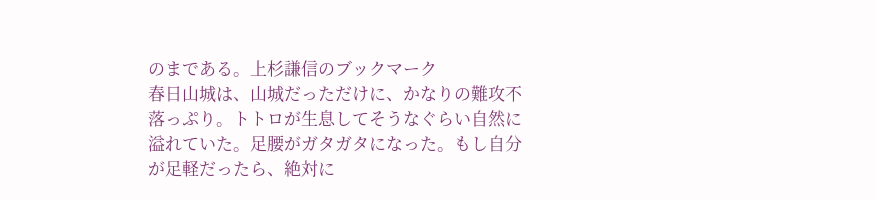のまである。上杉謙信のブックマーク
春日山城は、山城だっただけに、かなりの難攻不落っぷり。トトロが生息してそうなぐらい自然に溢れていた。足腰がガタガタになった。もし自分が足軽だったら、絶対に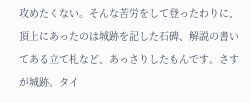攻めたくない。そんな苦労をして登ったわりに、頂上にあったのは城跡を記した石碑、解説の書いてある立て札など、あっさりしたもんです。さすが城跡。タイ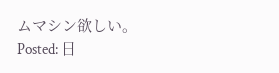ムマシン欲しい。
Posted: 日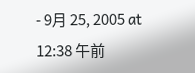- 9月 25, 2005 at 12:38 午前